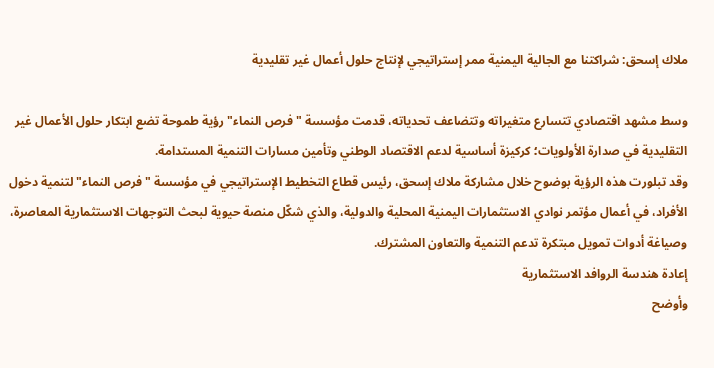ملاك إسحق: شراكتنا مع الجالية اليمنية ممر إستراتيجي لإنتاج حلول أعمال غير تقليدية

وسط مشهد اقتصادي تتسارع متغيراته وتتضاعف تحدياته، قدمت مؤسسة "فرص النماء" رؤية طموحة تضع ابتكار حلول الأعمال غير التقليدية في صدارة الأولويات؛ كركيزة أساسية لدعم الاقتصاد الوطني وتأمين مسارات التنمية المستدامة.
وقد تبلورت هذه الرؤية بوضوح خلال مشاركة ملاك إسحق، رئيس قطاع التخطيط الإستراتيجي في مؤسسة "فرص النماء" لتنمية دخول الأفراد، في أعمال مؤتمر نوادي الاستثمارات اليمنية المحلية والدولية، والذي شكّل منصة حيوية لبحث التوجهات الاستثمارية المعاصرة، وصياغة أدوات تمويل مبتكرة تدعم التنمية والتعاون المشترك.
إعادة هندسة الروافد الاستثمارية
وأوضح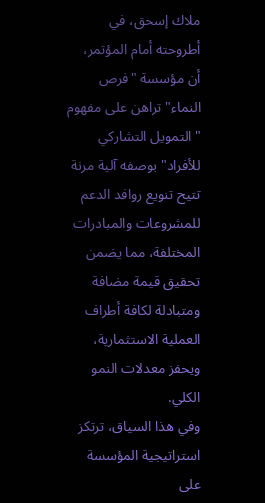ملاك إسحق، في أطروحته أمام المؤتمر، أن مؤسسة "فرص النماء" تراهن على مفهوم "التمويل التشاركي للأفراد" بوصفه آلية مرنة تتيح تنويع روافد الدعم للمشروعات والمبادرات المختلفة، مما يضمن تحقيق قيمة مضافة ومتبادلة لكافة أطراف العملية الاستثمارية، ويحفز معدلات النمو الكلي.
وفي هذا السياق، ترتكز استراتيجية المؤسسة على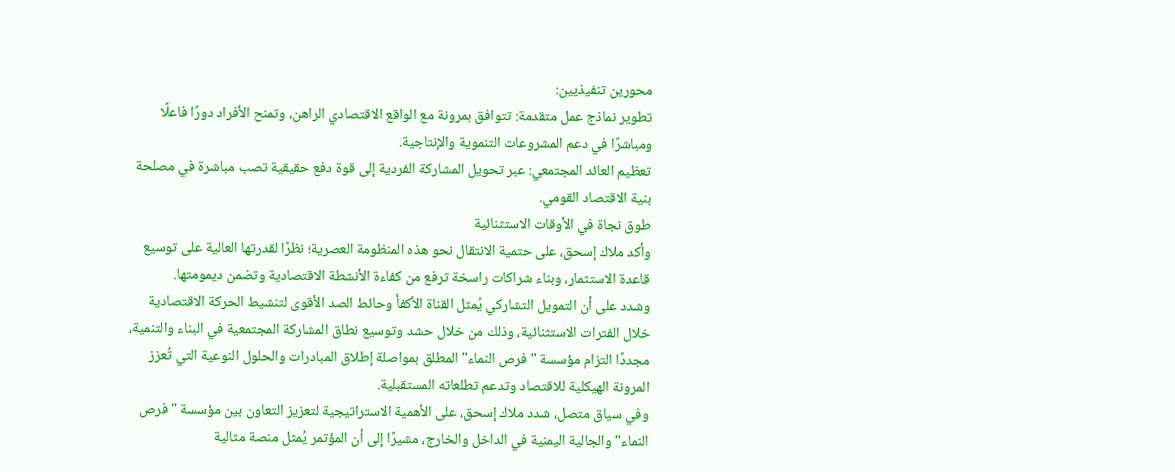محورين تنفيذيين:
تطوير نماذج عمل متقدمة: تتوافق بمرونة مع الواقع الاقتصادي الراهن، وتمنح الأفراد دورًا فاعلًا ومباشرًا في دعم المشروعات التنموية والإنتاجية.
تعظيم العائد المجتمعي: عبر تحويل المشاركة الفردية إلى قوة دفع حقيقية تصب مباشرة في مصلحة بنية الاقتصاد القومي.
طوق نجاة في الأوقات الاستثنائية
وأكد ملاك إسحق، على حتمية الانتقال نحو هذه المنظومة العصرية؛ نظرًا لقدرتها العالية على توسيع قاعدة الاستثمار، وبناء شراكات راسخة ترفع من كفاءة الأنشطة الاقتصادية وتضمن ديمومتها.
وشدد على أن التمويل التشاركي يُمثل القناة الأكفأ وحائط الصد الأقوى لتنشيط الحركة الاقتصادية خلال الفترات الاستثنائية، وذلك من خلال حشد وتوسيع نطاق المشاركة المجتمعية في البناء والتنمية، مجددًا التزام مؤسسة "فرص النماء" المطلق بمواصلة إطلاق المبادرات والحلول النوعية التي تُعزز المرونة الهيكلية للاقتصاد وتدعم تطلعاته المستقبلية.
وفي سياق متصل، شدد ملاك إسحق، على الأهمية الاستراتيجية لتعزيز التعاون بين مؤسسة "فرص النماء" والجالية اليمنية في الداخل والخارج، مشيرًا إلى أن المؤتمر يُمثل منصة مثالية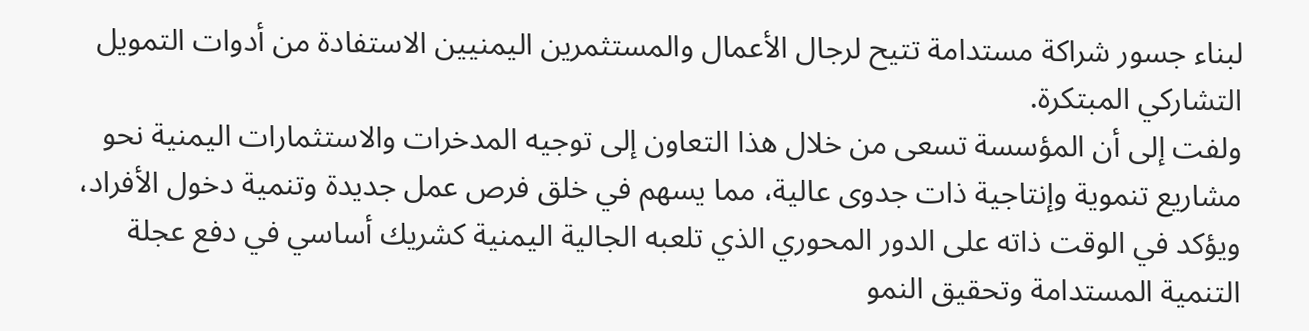لبناء جسور شراكة مستدامة تتيح لرجال الأعمال والمستثمرين اليمنيين الاستفادة من أدوات التمويل التشاركي المبتكرة.
ولفت إلى أن المؤسسة تسعى من خلال هذا التعاون إلى توجيه المدخرات والاستثمارات اليمنية نحو مشاريع تنموية وإنتاجية ذات جدوى عالية، مما يسهم في خلق فرص عمل جديدة وتنمية دخول الأفراد، ويؤكد في الوقت ذاته على الدور المحوري الذي تلعبه الجالية اليمنية كشريك أساسي في دفع عجلة التنمية المستدامة وتحقيق النمو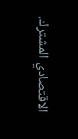الاقتصادي المشترك.